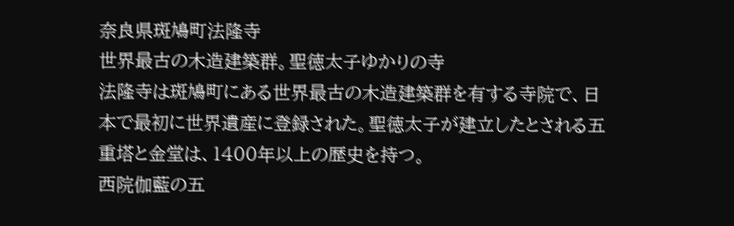奈良県斑鳩町法隆寺
世界最古の木造建築群。聖徳太子ゆかりの寺
法隆寺は斑鳩町にある世界最古の木造建築群を有する寺院で、日本で最初に世界遺産に登録された。聖徳太子が建立したとされる五重塔と金堂は、1400年以上の歴史を持つ。
西院伽藍の五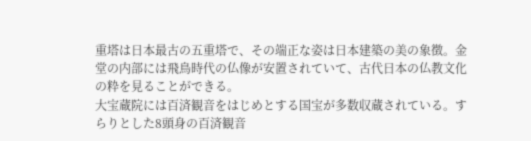重塔は日本最古の五重塔で、その端正な姿は日本建築の美の象徴。金堂の内部には飛鳥時代の仏像が安置されていて、古代日本の仏教文化の粋を見ることができる。
大宝蔵院には百済観音をはじめとする国宝が多数収蔵されている。すらりとした8頭身の百済観音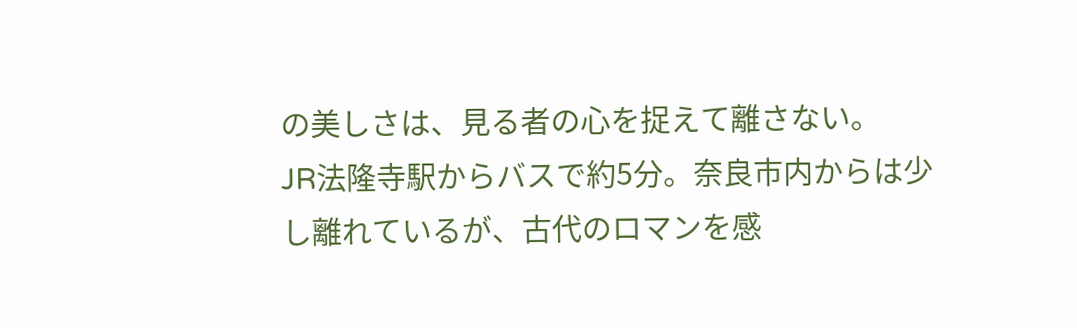の美しさは、見る者の心を捉えて離さない。
JR法隆寺駅からバスで約5分。奈良市内からは少し離れているが、古代のロマンを感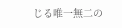じる唯一無二の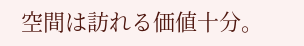空間は訪れる価値十分。